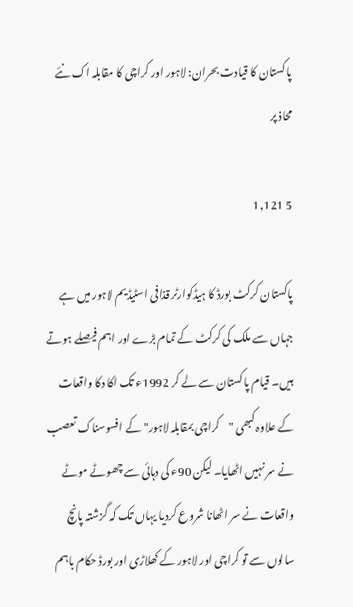پاکستان کا قیادت بحران: لاہور اور کراچی کا مقابلہ اک نئے محاذ پر

5 1,121

پاکستان کرکٹ بورڈ کا ہیڈکوارٹر قذافی اسٹیڈیم لاہور میں ہے جہاں سے ملک کی کرکٹ کے تمام بڑے اور اہم فیصلے ہوتے ہیں۔ قیام پاکستان سے لے کر 1992ء تک اکا دکا واقعات کے علاوہ کبھی "کراچی بمقابلہ لاہور" کے افسوسناک تعصب نے سر نہیں اٹھایا۔ لیکن 90ء کی دہائی سے چھوٹے موٹے واقعات نے سر اٹھانا شروع کردیا یہاں تک کہ گزشتہ پانچ سالوں سے تو کراچی اور لاہور کے کھلاڑی اور بورڈ حکام باہم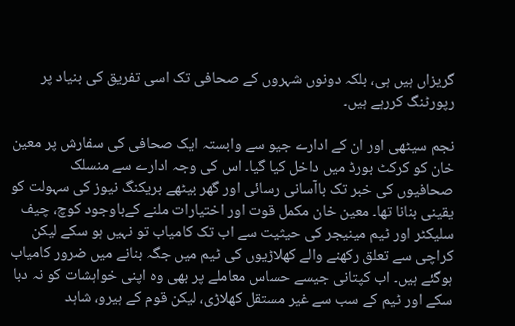گریزاں ہیں ہی، بلکہ دونوں شہروں کے صحافی تک اسی تفریق کی بنیاد پر رپورٹنگ کررہے ہیں۔

نجم سیٹھی اور ان کے ادارے جیو سے وابستہ ایک صحافی کی سفارش پر معین خان کو کرکٹ بورڈ میں داخل کیا گیا۔ اس کی وجہ ادارے سے منسلک صحافیوں کی خبر تک باآسانی رسائی اور گھر بیٹھے بریکنگ نیوز کی سہولت کو یقینی بنانا تھا۔ معین خان مکمل قوت اور اختیارات ملنے کےباوجود کوچ، چیف سلیکٹر اور ٹیم مینیجر کی حیثیت سے اب تک کامیاب تو نہیں ہو سکے لیکن کراچی سے تعلق رکھنے والے کھلاڑیوں کی ٹیم میں جگہ بنانے میں ضرور کامیاب ہوگئے ہیں۔ اب کپتانی جیسے حساس معاملے پر بھی وہ اپنی خواہشات کو نہ دبا سکے اور ٹیم کے سب سے غیر مستقل کھلاڑی، لیکن قوم کے ہیرو، شاہد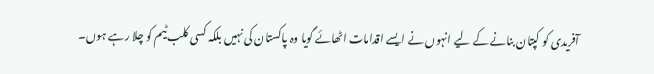آفریدی کو کپتان بنانے کے لیے انہوں نے ایسے اقدامات اٹھائے گویا وہ پاکستان کی نہیں بلکہ کسی کلب ٹیم کو چلا رہے ہوں۔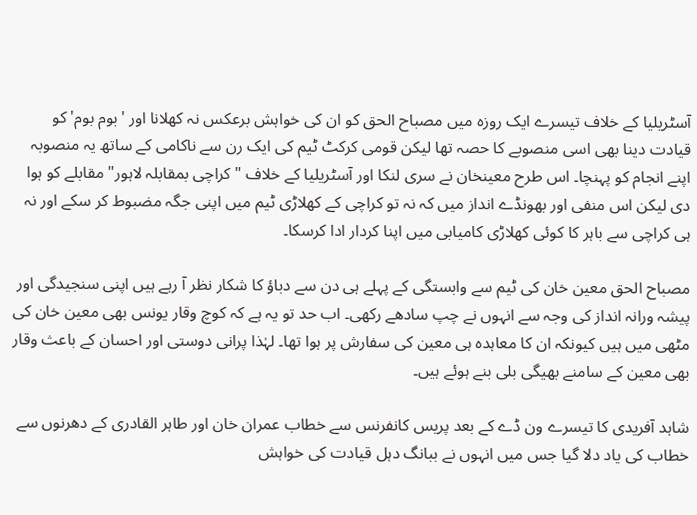آسٹریلیا کے خلاف تیسرے ایک روزہ میں مصباح الحق کو ان کی خواہش برعکس نہ کھلانا اور 'بوم بوم' کو قیادت دینا بھی اسی منصوبے کا حصہ تھا لیکن قومی کرکٹ ٹیم کی ایک رن سے ناکامی کے ساتھ یہ منصوبہ اپنے انجام کو پہنچا۔ اس طرح معینخان نے سری لنکا اور آسٹریلیا کے خلاف "کراچی بمقابلہ لاہور" مقابلے کو ہوا دی لیکن اس منفی اور بھونڈے انداز میں کہ نہ تو کراچی کے کھلاڑی ٹیم میں اپنی جگہ مضبوط کر سکے اور نہ ہی کراچی سے باہر کا کوئی کھلاڑی کامیابی میں اپنا کردار ادا کرسکا۔

مصباح الحق معین خان کی ٹیم سے وابستگی کے پہلے ہی دن سے دباؤ کا شکار نظر آ رہے ہیں اپنی سنجیدگی اور پیشہ ورانہ انداز کی وجہ سے انہوں نے چپ سادھے رکھی۔ اب حد تو یہ ہے کہ کوچ وقار یونس بھی معین خان کی مٹھی میں ہیں کیونکہ ان کا معاہدہ ہی معین کی سفارش پر ہوا تھا۔ لہٰذا پرانی دوستی اور احسان کے باعث وقار بھی معین کے سامنے بھیگی بلی بنے ہوئے ہیں۔

شاہد آفریدی کا تیسرے ون ڈے کے بعد پریس کانفرنس سے خطاب عمران خان اور طاہر القادری کے دھرنوں سے خطاب کی یاد دلا گیا جس میں انہوں نے ببانگ دہل قیادت کی خواہش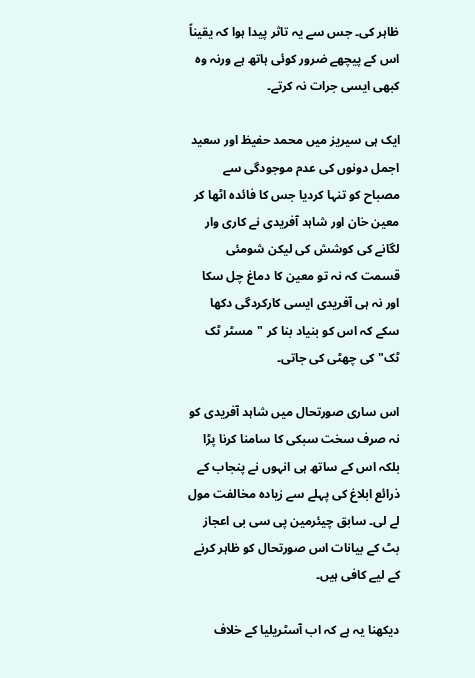ظاہر کی۔ جس سے یہ تاثر پیدا ہوا کہ یقیناً اس کے پیچھے ضرور کوئی ہاتھ ہے ورنہ وہ کبھی ایسی جرات نہ کرتے۔

ایک ہی سیریز میں محمد حفیظ اور سعید اجمل دونوں کی عدم موجودگی سے مصباح کو تنہا کردیا جس کا فائدہ اٹھا کر معین خان اور شاہد آفریدی نے کاری وار لگانے کی کوشش کی لیکن شومئی قسمت کہ نہ تو معین کا دماغ چل سکا اور نہ ہی آفریدی ایسی کارکردگی دکھا سکے کہ اس کو بنیاد بنا کر "مسٹر ٹک ٹک" کی چھٹی کی جاتی۔

اس ساری صورتحال میں شاہد آفریدی کو نہ صرف سخت سبکی کا سامنا کرنا پڑا بلکہ اس کے ساتھ ہی انہوں نے پنجاب کے ذرائع ابلاغ کی پہلے سے زیادہ مخالفت مول لے لی۔ سابق چیئرمین پی سی بی اعجاز بٹ کے بیانات اس صورتحال کو ظاہر کرنے کے لیے کافی ہیں۔

دیکھنا یہ ہے کہ اب آسٹریلیا کے خلاف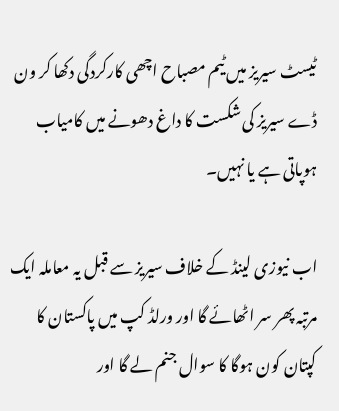ٹیسٹ سیریز میں ٹیم مصباح اچھی کارکردگی دکھا کر ون ڈے سیریز کی شکست کا داغ دھونے میں کامیاب ہوپاتی ہے یا نہیں۔

اب نیوزی لینڈ کے خلاف سیریز سے قبل یہ معاملہ ایک مرتبہ پھر سر اٹھائے گا اور ورلڈ کپ میں پاکستان کا کپتان کون ہوگا کا سوال جنم لے گا اور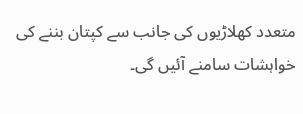متعدد کھلاڑیوں کی جانب سے کپتان بننے کی خواہشات سامنے آئیں گی۔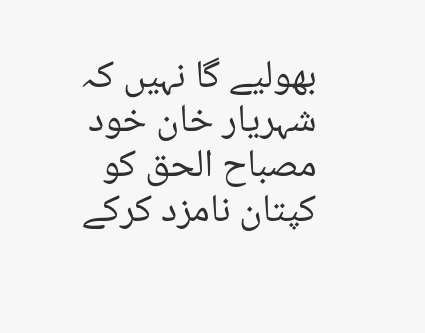بھولیے گا نہیں کہ شہریار خان خود مصباح الحق کو کپتان نامزد کرکے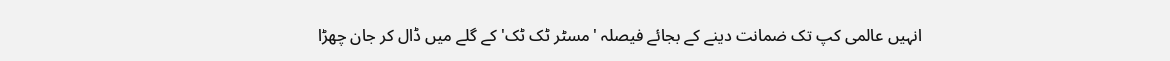انہیں عالمی کپ تک ضمانت دینے کے بجائے فیصلہ 'مسٹر ٹک ٹک' کے گلے میں ڈال کر جان چھڑا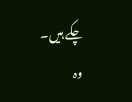چکے ہیں۔ وہ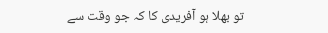تو بھلا ہو آفریدی کا کہ جو وقت سے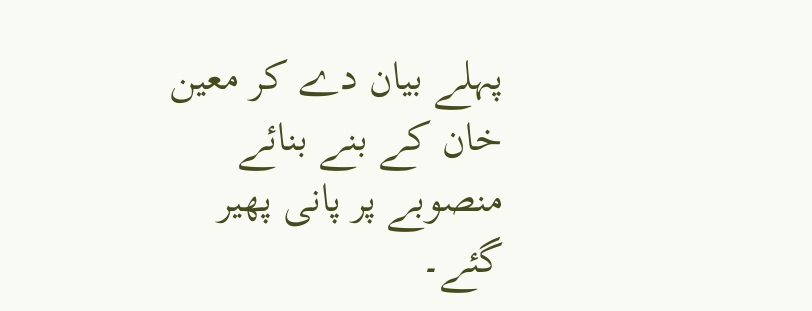پہلے بیان دے کر معین خان کے بنے بنائے منصوبے پر پانی پھیر گئے۔